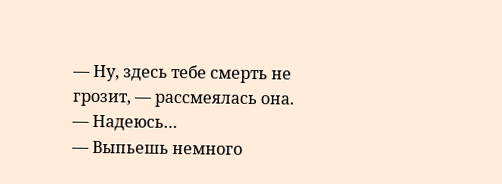— Ну, здесь тебе смерть не грозит, — рассмеялась она.
— Надеюсь…
— Выпьешь немного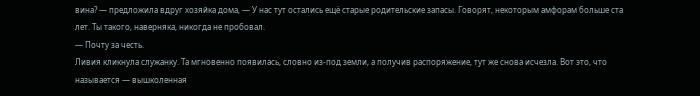вина? — предложила вдруг хозяйка дома, — У нас тут остались ещё старые родительские запасы. Говорят, некоторым амфорам больше ста лет. Ты такого, наверняка, никогда не пробовал.
— Почту за честь.
Ливия кликнула служанку. Та мгновенно появилась, словно из-под земли, а получив распоряжение, тут же снова исчезла. Вот это, что называется — вышколенная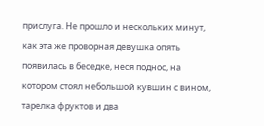прислуга. Не прошло и нескольких минут, как эта же проворная девушка опять появилась в беседке, неся поднос, на котором стоял небольшой кувшин с вином, тарелка фруктов и два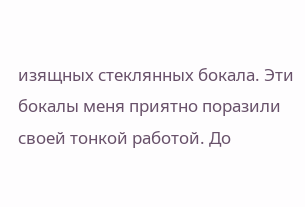изящных стеклянных бокала. Эти бокалы меня приятно поразили своей тонкой работой. До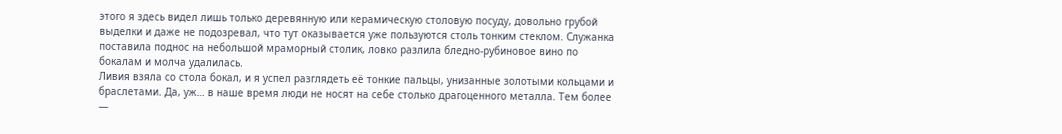этого я здесь видел лишь только деревянную или керамическую столовую посуду, довольно грубой выделки и даже не подозревал, что тут оказывается уже пользуются столь тонким стеклом. Служанка поставила поднос на небольшой мраморный столик, ловко разлила бледно-рубиновое вино по бокалам и молча удалилась.
Ливия взяла со стола бокал, и я успел разглядеть её тонкие пальцы, унизанные золотыми кольцами и браслетами. Да, уж… в наше время люди не носят на себе столько драгоценного металла. Тем более —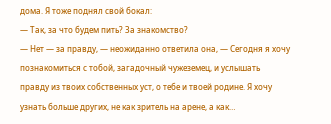дома. Я тоже поднял свой бокал:
— Так, за что будем пить? За знакомство?
— Нет — за правду, — неожиданно ответила она, — Сегодня я хочу познакомиться с тобой, загадочный чужеземец, и услышать правду из твоих собственных уст, о тебе и твоей родине. Я хочу узнать больше других, не как зритель на арене, а как…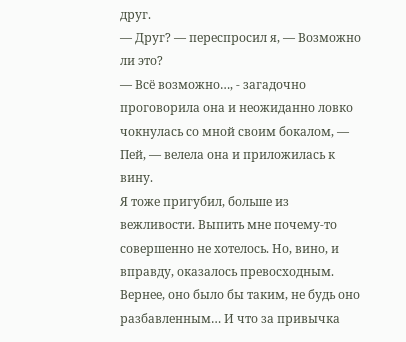друг.
— Друг? — переспросил я, — Возможно ли это?
— Всё возможно…, - загадочно проговорила она и неожиданно ловко чокнулась со мной своим бокалом, — Пей, — велела она и приложилась к вину.
Я тоже пригубил, больше из вежливости. Выпить мне почему-то совершенно не хотелось. Но, вино, и вправду, оказалось превосходным. Вернее, оно было бы таким, не будь оно разбавленным… И что за привычка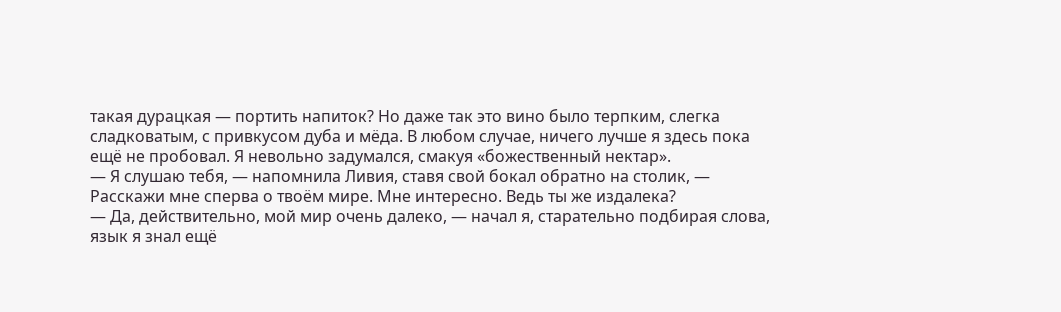такая дурацкая — портить напиток? Но даже так это вино было терпким, слегка сладковатым, с привкусом дуба и мёда. В любом случае, ничего лучше я здесь пока ещё не пробовал. Я невольно задумался, смакуя «божественный нектар».
— Я слушаю тебя, — напомнила Ливия, ставя свой бокал обратно на столик, — Расскажи мне сперва о твоём мире. Мне интересно. Ведь ты же издалека?
— Да, действительно, мой мир очень далеко, — начал я, старательно подбирая слова, язык я знал ещё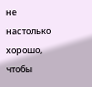не настолько хорошо, чтобы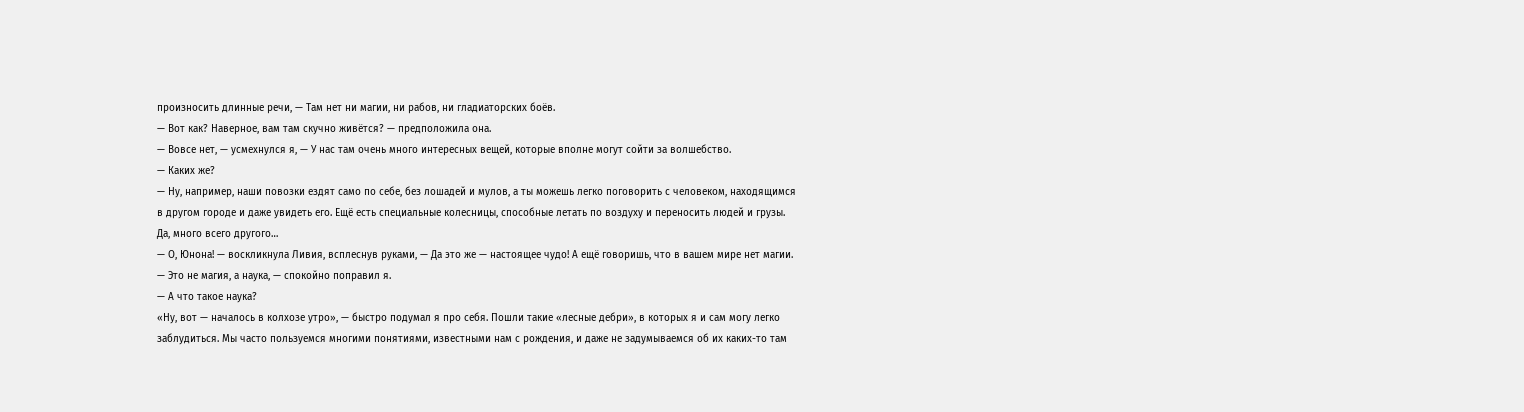произносить длинные речи, — Там нет ни магии, ни рабов, ни гладиаторских боёв.
— Вот как? Наверное, вам там скучно живётся? — предположила она.
— Вовсе нет, — усмехнулся я, — У нас там очень много интересных вещей, которые вполне могут сойти за волшебство.
— Каких же?
— Ну, например, наши повозки ездят само по себе, без лошадей и мулов, а ты можешь легко поговорить с человеком, находящимся в другом городе и даже увидеть его. Ещё есть специальные колесницы, способные летать по воздуху и переносить людей и грузы. Да, много всего другого…
— О, Юнона! — воскликнула Ливия, всплеснув руками, — Да это же — настоящее чудо! А ещё говоришь, что в вашем мире нет магии.
— Это не магия, а наука, — спокойно поправил я.
— А что такое наука?
«Ну, вот — началось в колхозе утро», — быстро подумал я про себя. Пошли такие «лесные дебри», в которых я и сам могу легко заблудиться. Мы часто пользуемся многими понятиями, известными нам с рождения, и даже не задумываемся об их каких-то там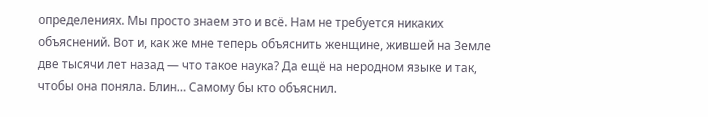определениях. Мы просто знаем это и всё. Нам не требуется никаких объяснений. Вот и, как же мне теперь объяснить женщине, жившей на Земле две тысячи лет назад — что такое наука? Да ещё на неродном языке и так, чтобы она поняла. Блин… Самому бы кто объяснил.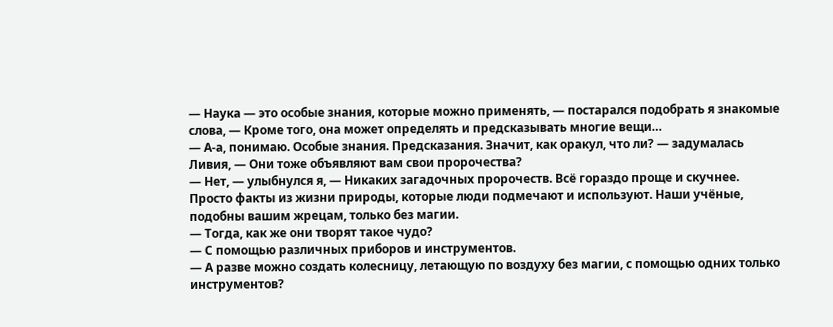— Наука — это особые знания, которые можно применять, — постарался подобрать я знакомые слова, — Кроме того, она может определять и предсказывать многие вещи…
— А-а, понимаю. Особые знания. Предсказания. Значит, как оракул, что ли? — задумалась Ливия, — Они тоже объявляют вам свои пророчества?
— Нет, — улыбнулся я, — Никаких загадочных пророчеств. Всё гораздо проще и скучнее. Просто факты из жизни природы, которые люди подмечают и используют. Наши учёные, подобны вашим жрецам, только без магии.
— Тогда, как же они творят такое чудо?
— С помощью различных приборов и инструментов.
— А разве можно создать колесницу, летающую по воздуху без магии, с помощью одних только инструментов?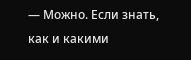— Можно. Если знать, как и какими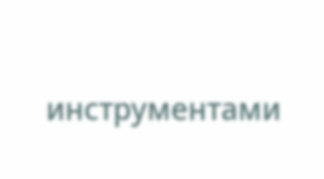инструментами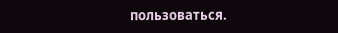пользоваться.